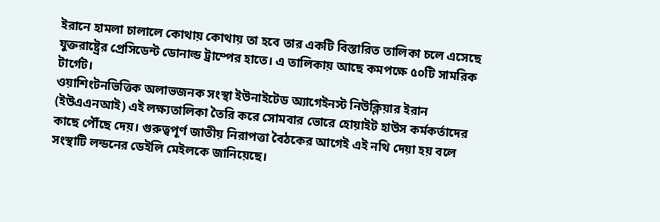ইরানে হামলা চালালে কোথায় কোথায় তা হবে তার একটি বিস্তারিত তালিকা চলে এসেছে যুক্তরাষ্ট্রের প্রেসিডেন্ট ডোনাল্ড ট্রাম্পের হাতে। এ তালিকায় আছে কমপক্ষে ৫০টি সামরিক টার্গেট।
ওয়াশিংটনভিত্তিক অলাভজনক সংস্থা ইউনাইটেড অ্যাগেইনস্ট নিউক্লিয়ার ইরান (ইউএএনআই) এই লক্ষ্যতালিকা তৈরি করে সোমবার ভোরে হোয়াইট হাউস কর্মকর্তাদের কাছে পৌঁছে দেয়। গুরুত্বপূর্ণ জাতীয় নিরাপত্তা বৈঠকের আগেই এই নথি দেয়া হয় বলে সংস্থাটি লন্ডনের ডেইলি মেইলকে জানিয়েছে।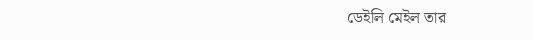ডেইলি মেইল তার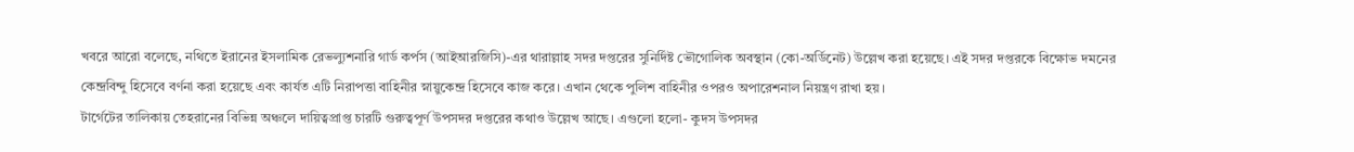খবরে আরো বলেছে, নথিতে ইরানের ইসলামিক রেভল্যুশনারি গার্ড কর্পস (আইআরজিসি)-এর থারাল্লাহ সদর দপ্তরের সুনির্দিষ্ট ভৌগোলিক অবস্থান (কো-অর্ডিনেট) উল্লেখ করা হয়েছে। এই সদর দপ্তরকে বিক্ষোভ দমনের কেন্দ্রবিন্দু হিসেবে বর্ণনা করা হয়েছে এবং কার্যত এটি নিরাপত্তা বাহিনীর স্নায়ুকেন্দ্র হিসেবে কাজ করে। এখান থেকে পুলিশ বাহিনীর ওপরও অপারেশনাল নিয়ন্ত্রণ রাখা হয়।
টার্গেটের তালিকায় তেহরানের বিভিন্ন অঞ্চলে দায়িত্বপ্রাপ্ত চারটি গুরুত্বপূর্ণ উপসদর দপ্তরের কথাও উল্লেখ আছে। এগুলো হলো- কুদস উপসদর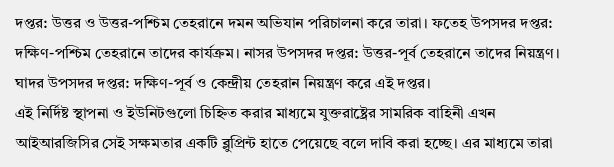দপ্তর: উত্তর ও উত্তর-পশ্চিম তেহরানে দমন অভিযান পরিচালনা করে তারা। ফতেহ উপসদর দপ্তর: দক্ষিণ-পশ্চিম তেহরানে তাদের কার্যক্রম। নাসর উপসদর দপ্তর: উত্তর-পূর্ব তেহরানে তাদের নিয়ন্ত্রণ। ঘাদর উপসদর দপ্তর: দক্ষিণ-পূর্ব ও কেন্দ্রীয় তেহরান নিয়ন্ত্রণ করে এই দপ্তর।
এই নির্দিষ্ট স্থাপনা ও ইউনিটগুলো চিহ্নিত করার মাধ্যমে যুক্তরাষ্ট্রের সামরিক বাহিনী এখন আইআরজিসির সেই সক্ষমতার একটি ব্লুপ্রিন্ট হাতে পেয়েছে বলে দাবি করা হচ্ছে। এর মাধ্যমে তারা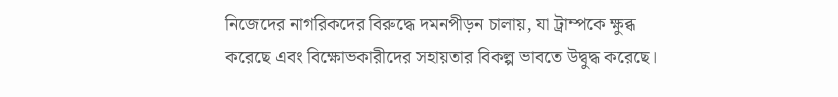নিজেদের নাগরিকদের বিরুদ্ধে দমনপীড়ন চালায়, যা ট্রাম্পকে ক্ষুব্ধ করেছে এবং বিক্ষোভকারীদের সহায়তার বিকল্প ভাবতে উদ্বুদ্ধ করেছে।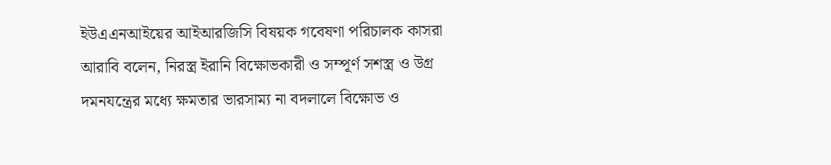ইউএএনআইয়ের আইআরজিসি বিষয়ক গবেষণা পরিচালক কাসরা আরাবি বলেন, নিরস্ত্র ইরানি বিক্ষোভকারী ও সম্পূর্ণ সশস্ত্র ও উগ্র দমনযন্ত্রের মধ্যে ক্ষমতার ভারসাম্য না বদলালে বিক্ষোভ ও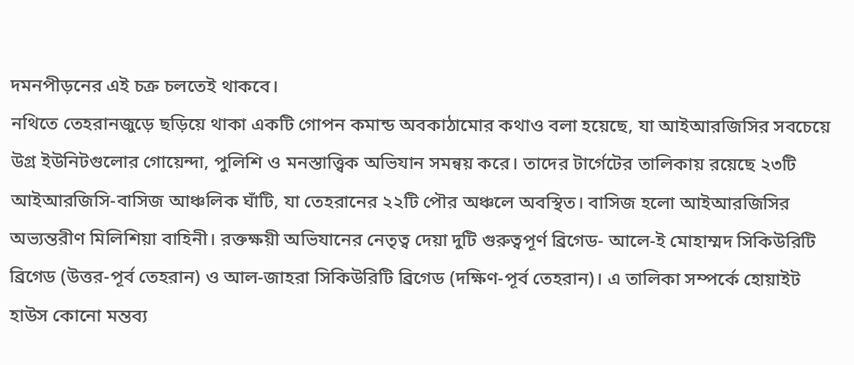দমনপীড়নের এই চক্র চলতেই থাকবে।
নথিতে তেহরানজুড়ে ছড়িয়ে থাকা একটি গোপন কমান্ড অবকাঠামোর কথাও বলা হয়েছে, যা আইআরজিসির সবচেয়ে উগ্র ইউনিটগুলোর গোয়েন্দা, পুলিশি ও মনস্তাত্ত্বিক অভিযান সমন্বয় করে। তাদের টার্গেটের তালিকায় রয়েছে ২৩টি আইআরজিসি-বাসিজ আঞ্চলিক ঘাঁটি, যা তেহরানের ২২টি পৌর অঞ্চলে অবস্থিত। বাসিজ হলো আইআরজিসির অভ্যন্তরীণ মিলিশিয়া বাহিনী। রক্তক্ষয়ী অভিযানের নেতৃত্ব দেয়া দুটি গুরুত্বপূর্ণ ব্রিগেড- আলে-ই মোহাম্মদ সিকিউরিটি ব্রিগেড (উত্তর-পূর্ব তেহরান) ও আল-জাহরা সিকিউরিটি ব্রিগেড (দক্ষিণ-পূর্ব তেহরান)। এ তালিকা সম্পর্কে হোয়াইট হাউস কোনো মন্তব্য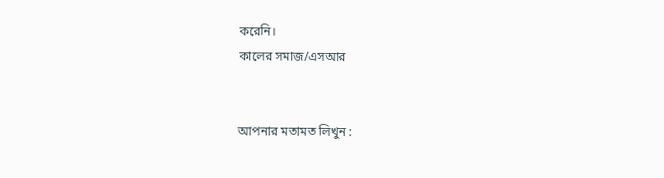করেনি।
কালের সমাজ/এসআর


আপনার মতামত লিখুন :